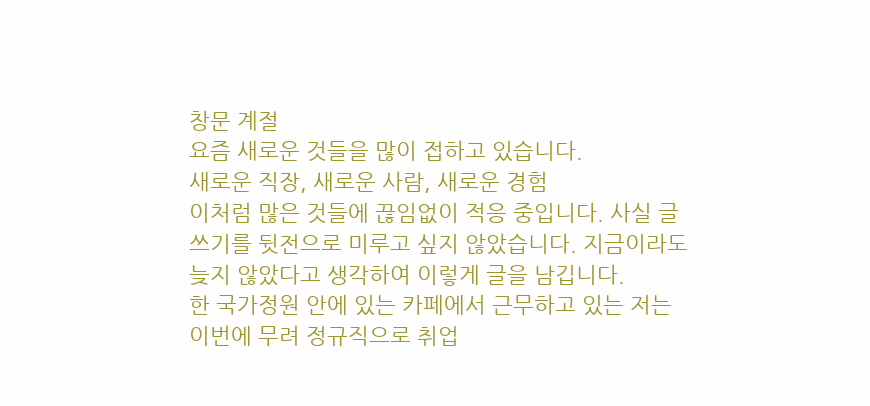창문 계절
요즘 새로운 것들을 많이 접하고 있습니다.
새로운 직장, 새로운 사람, 새로운 경험
이처럼 많은 것들에 끊임없이 적응 중입니다. 사실 글쓰기를 뒷전으로 미루고 싶지 않았습니다. 지금이라도 늦지 않았다고 생각하여 이렇게 글을 남깁니다.
한 국가정원 안에 있는 카페에서 근무하고 있는 저는 이번에 무려 정규직으로 취업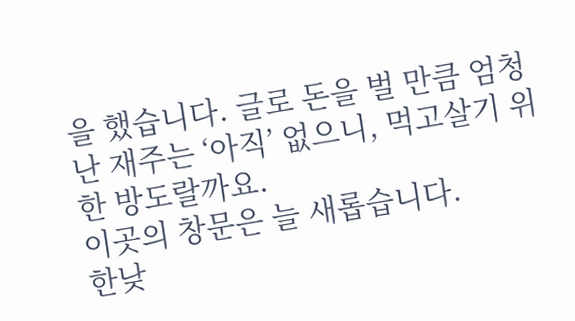을 했습니다. 글로 돈을 벌 만큼 엄청난 재주는 ‘아직’ 없으니, 먹고살기 위한 방도랄까요.
이곳의 창문은 늘 새롭습니다.
한낮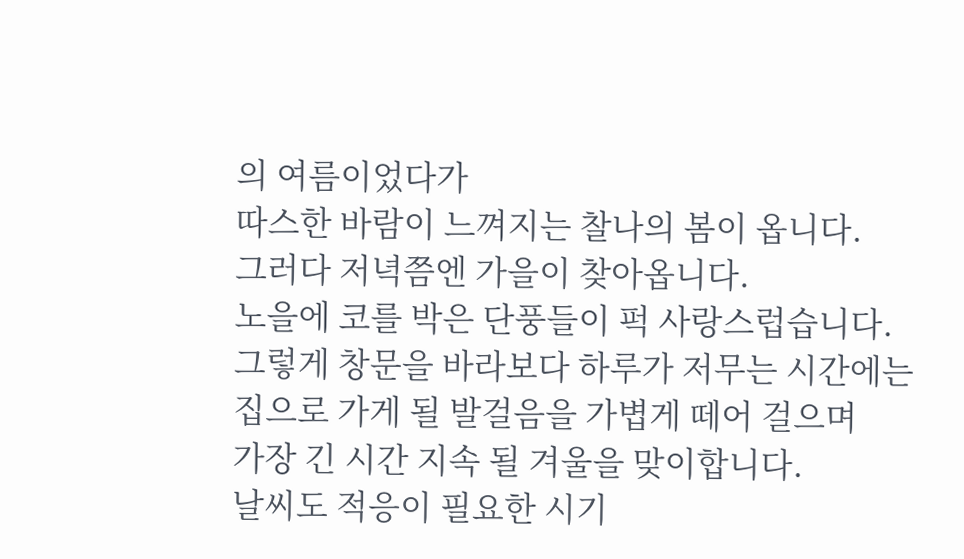의 여름이었다가
따스한 바람이 느껴지는 찰나의 봄이 옵니다.
그러다 저녁쯤엔 가을이 찾아옵니다.
노을에 코를 박은 단풍들이 퍽 사랑스럽습니다.
그렇게 창문을 바라보다 하루가 저무는 시간에는
집으로 가게 될 발걸음을 가볍게 떼어 걸으며
가장 긴 시간 지속 될 겨울을 맞이합니다.
날씨도 적응이 필요한 시기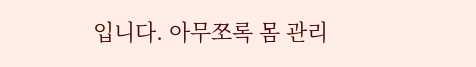입니다. 아무쪼록 몸 관리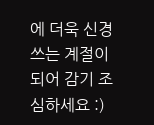에 더욱 신경 쓰는 계절이 되어 감기 조심하세요 :)